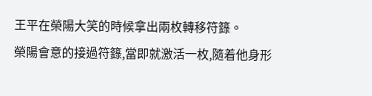王平在榮陽大笑的時候拿出兩枚轉移符籙。
榮陽會意的接過符籙,當即就激活一枚,隨着他身形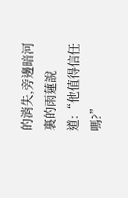的消失,旁邊暗河裏的雨蓮說道:“他值得信任嗎?”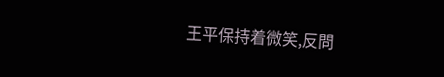王平保持着微笑,反問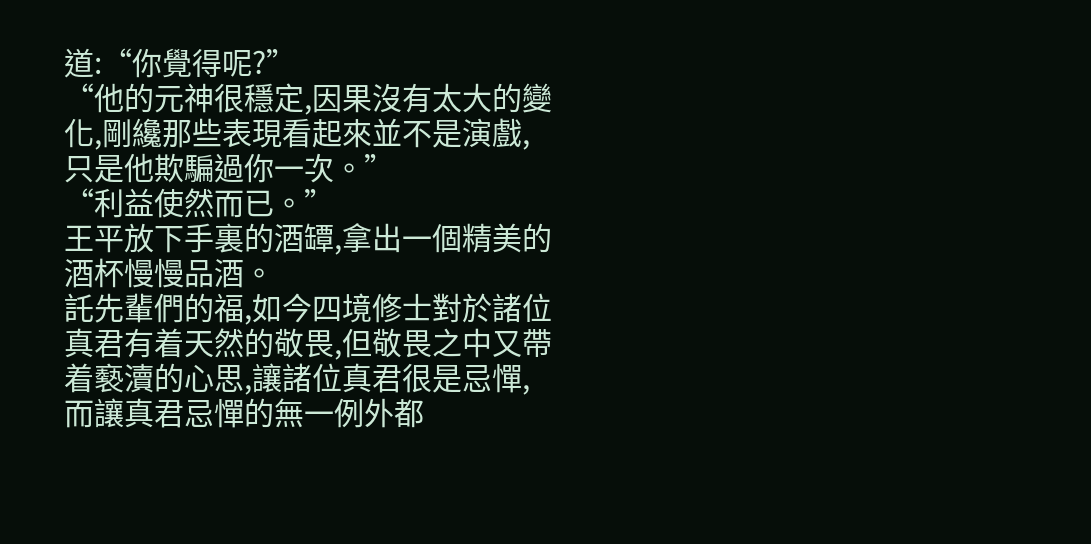道:“你覺得呢?”
“他的元神很穩定,因果沒有太大的變化,剛纔那些表現看起來並不是演戲,只是他欺騙過你一次。”
“利益使然而已。”
王平放下手裏的酒罈,拿出一個精美的酒杯慢慢品酒。
託先輩們的福,如今四境修士對於諸位真君有着天然的敬畏,但敬畏之中又帶着褻瀆的心思,讓諸位真君很是忌憚,而讓真君忌憚的無一例外都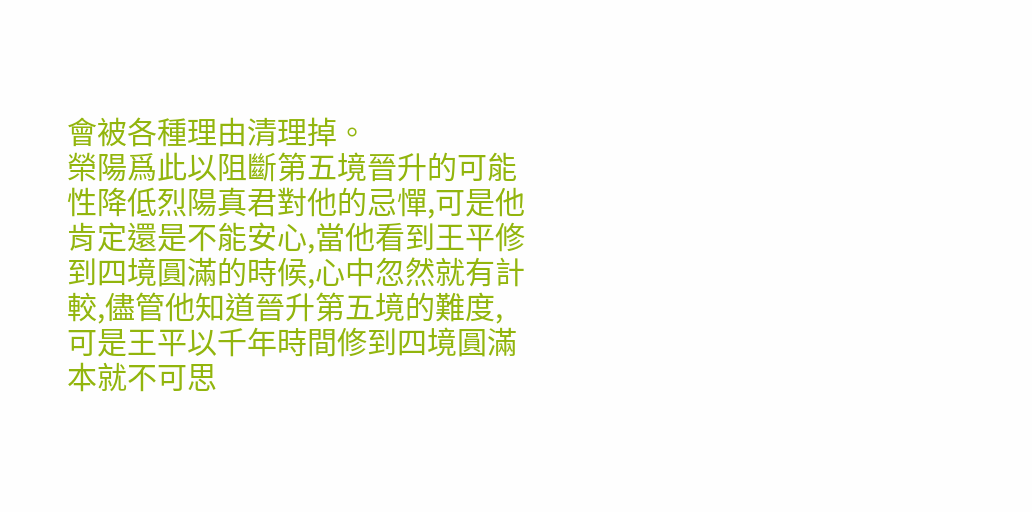會被各種理由清理掉。
榮陽爲此以阻斷第五境晉升的可能性降低烈陽真君對他的忌憚,可是他肯定還是不能安心,當他看到王平修到四境圓滿的時候,心中忽然就有計較,儘管他知道晉升第五境的難度,可是王平以千年時間修到四境圓滿本就不可思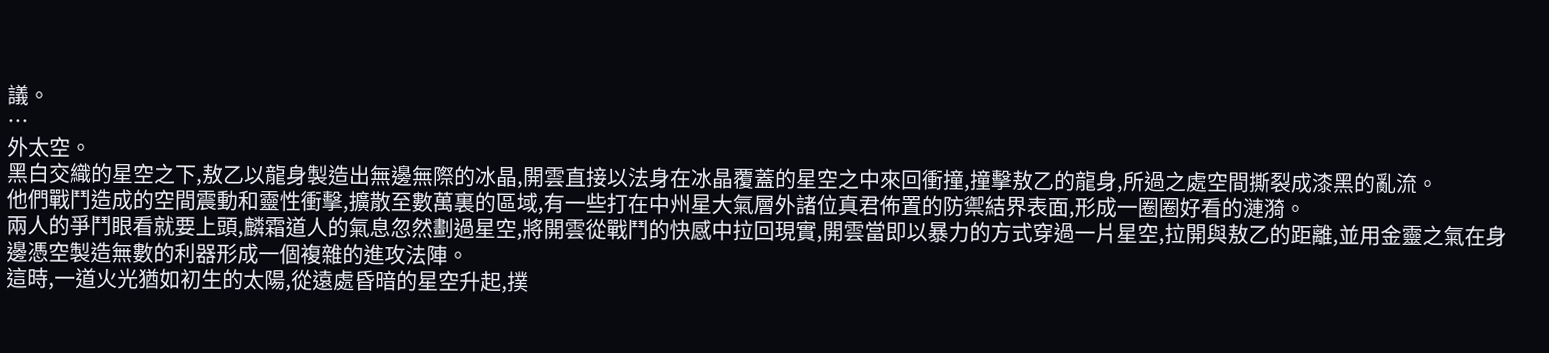議。
…
外太空。
黑白交織的星空之下,敖乙以龍身製造出無邊無際的冰晶,開雲直接以法身在冰晶覆蓋的星空之中來回衝撞,撞擊敖乙的龍身,所過之處空間撕裂成漆黑的亂流。
他們戰鬥造成的空間震動和靈性衝擊,擴散至數萬裏的區域,有一些打在中州星大氣層外諸位真君佈置的防禦結界表面,形成一圈圈好看的漣漪。
兩人的爭鬥眼看就要上頭,麟霜道人的氣息忽然劃過星空,將開雲從戰鬥的快感中拉回現實,開雲當即以暴力的方式穿過一片星空,拉開與敖乙的距離,並用金靈之氣在身邊憑空製造無數的利器形成一個複雜的進攻法陣。
這時,一道火光猶如初生的太陽,從遠處昏暗的星空升起,撲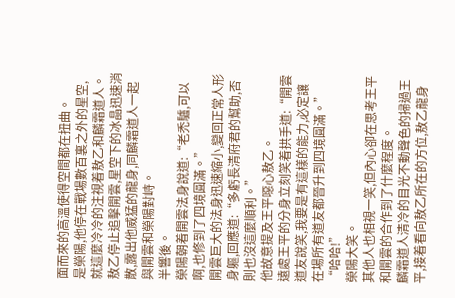面而來的高溫使得空間都在扭曲。
是榮陽,他停在戰場數百裏之外的星空,就這麼冷冷的注視着敖乙和麟霜道人。
敖乙停止追擊開雲,星空下的冰晶迅速消散,露出他威猛的龍身,同麟霜道人一起與開雲和榮陽對峙。
半響後。
榮陽朝着開雲法身說道:“老禿驢,可以啊,也修到了四境圓滿。”
開雲巨大的法身迅速縮小,變回正常人形身軀,回應道:“多虧長清府君的幫助,否則也沒這麼順利。”
他故意提及王平噁心敖乙。
遠處王平的分身立刻笑着拱手道:“開雲道友說笑,我要是有這樣的能力,必定讓在場所有道友都晉升到四境圓滿。”
“哈哈!”
榮陽大笑。
其他人也相視一笑,但內心卻在思考王平和開雲的合作到了什麼程度。
麟霜道人清冷的目光不動聲色的掃過王平,接着看向敖乙所在的方位,敖乙龍身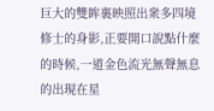巨大的雙眸裏映照出衆多四境修士的身影,正要開口說點什麼的時候,一道金色流光無聲無息的出現在星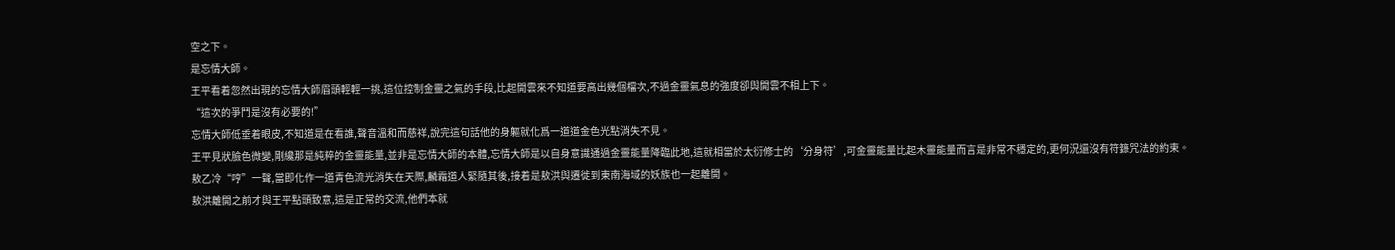空之下。
是忘情大師。
王平看着忽然出現的忘情大師眉頭輕輕一挑,這位控制金靈之氣的手段,比起開雲來不知道要高出幾個檔次,不過金靈氣息的強度卻與開雲不相上下。
“這次的爭鬥是沒有必要的!”
忘情大師低垂着眼皮,不知道是在看誰,聲音溫和而慈祥,說完這句話他的身軀就化爲一道道金色光點消失不見。
王平見狀臉色微變,剛纔那是純粹的金靈能量,並非是忘情大師的本體,忘情大師是以自身意識通過金靈能量降臨此地,這就相當於太衍修士的‘分身符’,可金靈能量比起木靈能量而言是非常不穩定的,更何況還沒有符籙咒法的約束。
敖乙冷“哼”一聲,當即化作一道青色流光消失在天際,麟霜道人緊隨其後,接着是敖洪與遷徙到東南海域的妖族也一起離開。
敖洪離開之前才與王平點頭致意,這是正常的交流,他們本就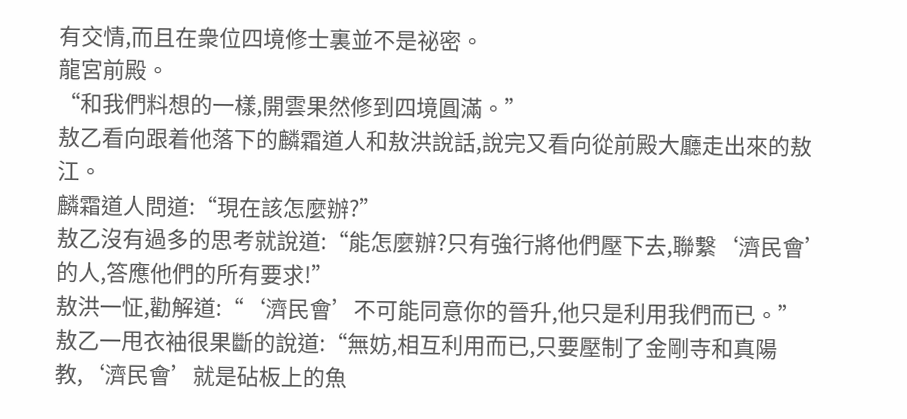有交情,而且在衆位四境修士裏並不是祕密。
龍宮前殿。
“和我們料想的一樣,開雲果然修到四境圓滿。”
敖乙看向跟着他落下的麟霜道人和敖洪說話,說完又看向從前殿大廳走出來的敖江。
麟霜道人問道:“現在該怎麼辦?”
敖乙沒有過多的思考就說道:“能怎麼辦?只有強行將他們壓下去,聯繫‘濟民會’的人,答應他們的所有要求!”
敖洪一怔,勸解道:“‘濟民會’不可能同意你的晉升,他只是利用我們而已。”
敖乙一甩衣袖很果斷的說道:“無妨,相互利用而已,只要壓制了金剛寺和真陽教,‘濟民會’就是砧板上的魚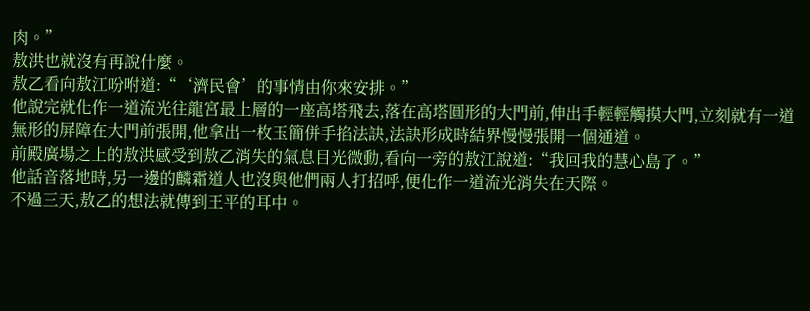肉。”
敖洪也就沒有再說什麼。
敖乙看向敖江吩咐道:“‘濟民會’的事情由你來安排。”
他說完就化作一道流光往龍宮最上層的一座高塔飛去,落在高塔圓形的大門前,伸出手輕輕觸摸大門,立刻就有一道無形的屏障在大門前張開,他拿出一枚玉簡併手掐法訣,法訣形成時結界慢慢張開一個通道。
前殿廣場之上的敖洪感受到敖乙消失的氣息目光微動,看向一旁的敖江說道:“我回我的慧心島了。”
他話音落地時,另一邊的麟霜道人也沒與他們兩人打招呼,便化作一道流光消失在天際。
不過三天,敖乙的想法就傳到王平的耳中。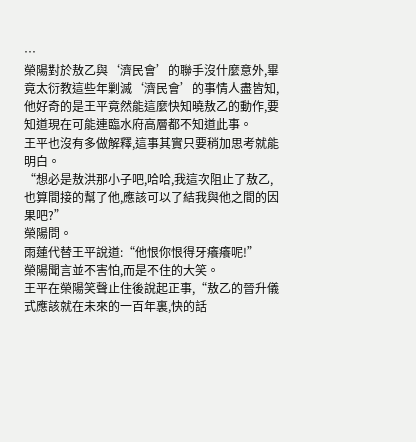…
榮陽對於敖乙與‘濟民會’的聯手沒什麼意外,畢竟太衍教這些年剿滅‘濟民會’的事情人盡皆知,他好奇的是王平竟然能這麼快知曉敖乙的動作,要知道現在可能連臨水府高層都不知道此事。
王平也沒有多做解釋,這事其實只要稍加思考就能明白。
“想必是敖洪那小子吧,哈哈,我這次阻止了敖乙,也算間接的幫了他,應該可以了結我與他之間的因果吧?”
榮陽問。
雨蓮代替王平說道:“他恨你恨得牙癢癢呢!”
榮陽聞言並不害怕,而是不住的大笑。
王平在榮陽笑聲止住後說起正事,“敖乙的晉升儀式應該就在未來的一百年裏,快的話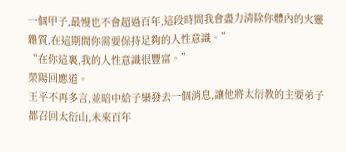一個甲子,最慢也不會超過百年,這段時間我會盡力清除你體內的火靈雜質,在這期間你需要保持足夠的人性意識。”
“在你這裏,我的人性意識很豐富。”
榮陽回應道。
王平不再多言,並暗中給子欒發去一個消息,讓他將太衍教的主要弟子都召回太衍山,未來百年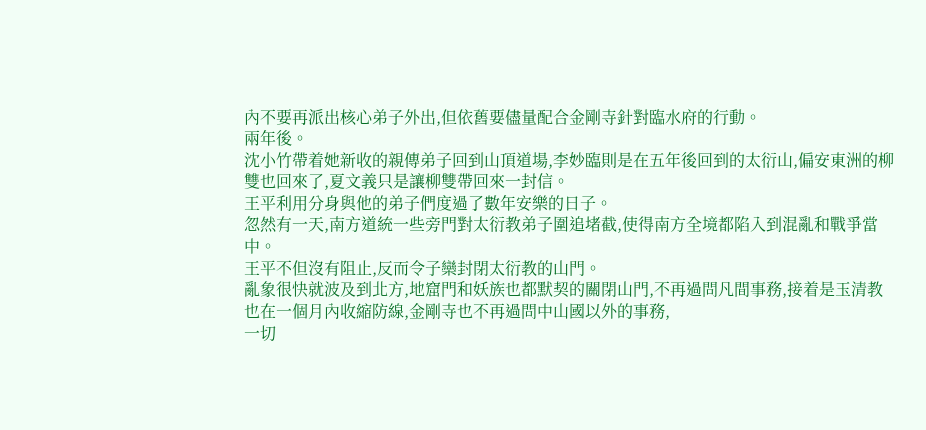內不要再派出核心弟子外出,但依舊要儘量配合金剛寺針對臨水府的行動。
兩年後。
沈小竹帶着她新收的親傳弟子回到山頂道場,李妙臨則是在五年後回到的太衍山,偏安東洲的柳雙也回來了,夏文義只是讓柳雙帶回來一封信。
王平利用分身與他的弟子們度過了數年安樂的日子。
忽然有一天,南方道統一些旁門對太衍教弟子圍追堵截,使得南方全境都陷入到混亂和戰爭當中。
王平不但沒有阻止,反而令子欒封閉太衍教的山門。
亂象很快就波及到北方,地窟門和妖族也都默契的關閉山門,不再過問凡間事務,接着是玉清教也在一個月內收縮防線,金剛寺也不再過問中山國以外的事務,
一切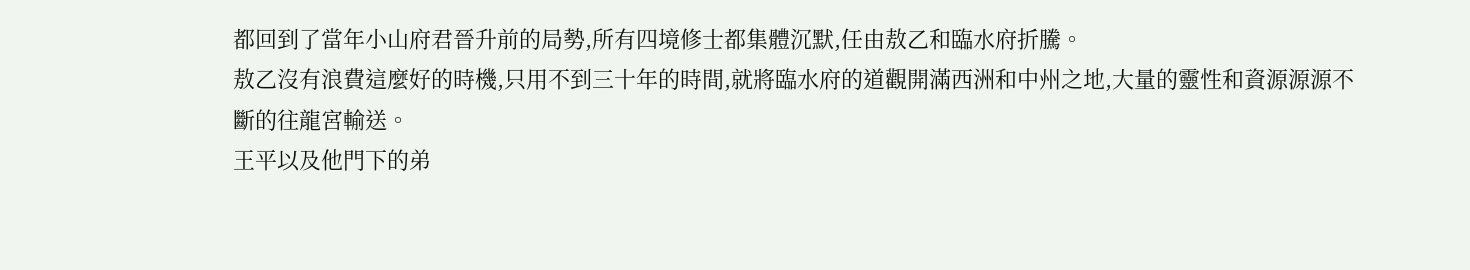都回到了當年小山府君晉升前的局勢,所有四境修士都集體沉默,任由敖乙和臨水府折騰。
敖乙沒有浪費這麼好的時機,只用不到三十年的時間,就將臨水府的道觀開滿西洲和中州之地,大量的靈性和資源源源不斷的往龍宮輸送。
王平以及他門下的弟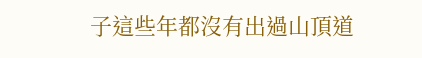子這些年都沒有出過山頂道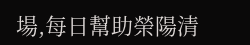場,每日幫助榮陽清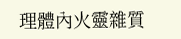理體內火靈雜質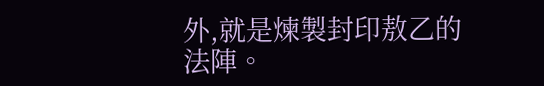外,就是煉製封印敖乙的法陣。